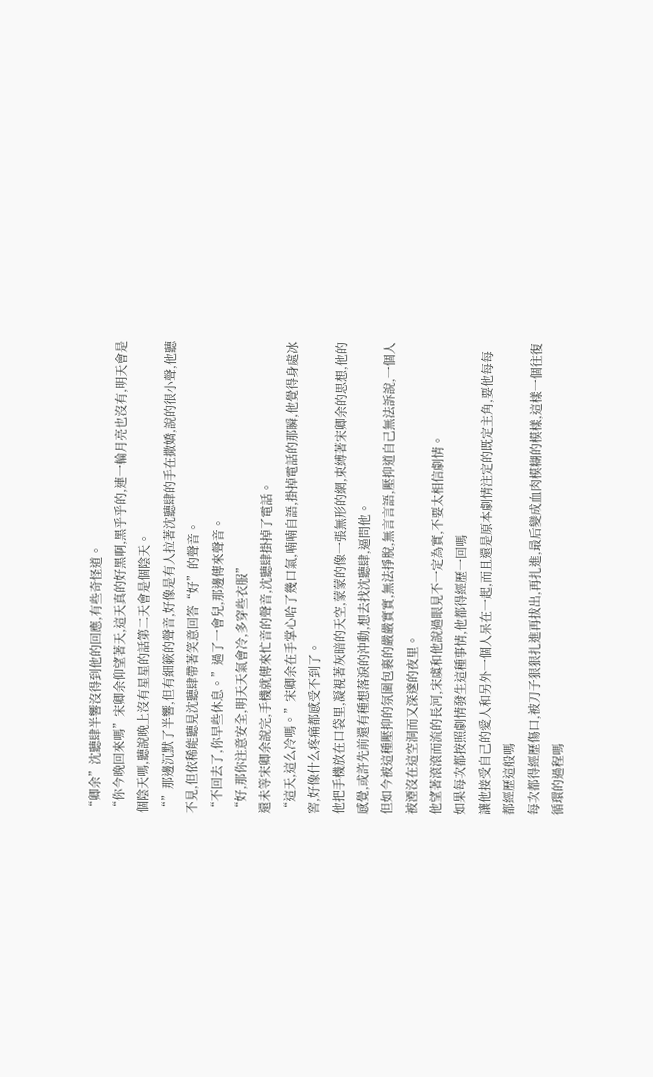“卿余”沈聽肆半響沒得到他的回應,有些奇怪道。
“你今晚回來嗎”宋卿余仰望著天,這天真的好黑啊,黑乎乎的,連一輪月亮也沒有,明天會是個陰天嗎,聽說晚上沒有星星的話第二天會是個陰天。
“”那邊沉默了半響,但有細簌的聲音,好像是有人拉著沈聽肆的手在撒嬌,說的很小聲,他聽不見,但依稀能聽見沈聽肆帶著笑意回答“好”的聲音。
“不回去了,你早些休息。”過了一會兒,那邊傳來聲音。
“好,那你注意安全,明天天氣會冷,多穿些衣服”
還未等宋卿余說完,手機就傳來忙音的聲音,沈聽肆掛掉了電話。
“這天,這么冷嗎。”宋卿余在手掌心哈了幾口氣,喃喃自語,掛掉電話的那瞬,他覺得身處冰窖,好像什么疼痛都感受不到了。
他把手機放在口袋里,凝視著灰暗的天空,蒙蒙的像一張無形的網,束縛著宋卿余的思想,他的感覺,或許先前還有種想落淚的沖動,想去找沈聽肆,逼問他。
但如今被這種壓抑的氛圍包裹的嚴嚴實實,無法掙脫,無言言語,壓抑道自己無法訴說,一個人被湮沒在這空洞而又深邃的夜里。
他望著滾滾而流的長河,宋虞和他說過眼見不一定為實,不要太相信劇情。
如果每次都按照劇情發生這種事情,他都得經歷一回嗎
讓他接受自己的愛人和另外一個人呆在一起,而且還是原本劇情注定的既定主角,要他每每都經歷這般嗎
每次都得經歷傷口,被刀子狠狠扎進再拔出,再扎進,最后變成血肉模糊的模樣,這樣一個往復循環的過程嗎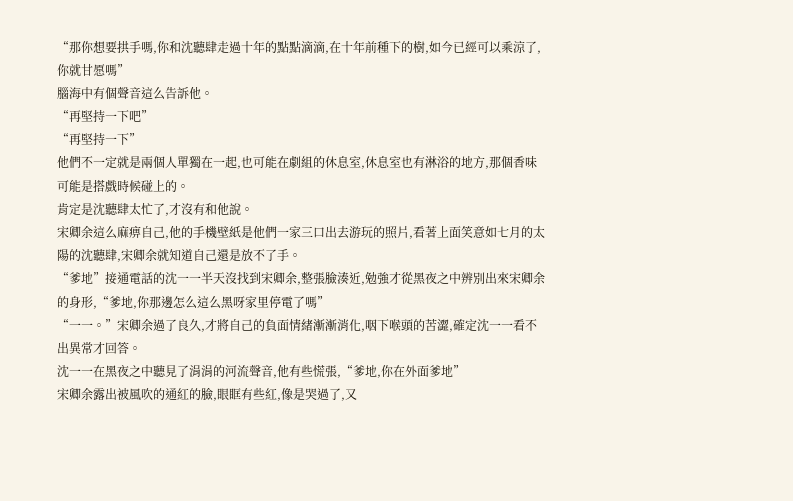“那你想要拱手嗎,你和沈聽肆走過十年的點點滴滴,在十年前種下的樹,如今已經可以乘涼了,你就甘愿嗎”
腦海中有個聲音這么告訴他。
“再堅持一下吧”
“再堅持一下”
他們不一定就是兩個人單獨在一起,也可能在劇組的休息室,休息室也有淋浴的地方,那個香味可能是搭戲時候碰上的。
肯定是沈聽肆太忙了,才沒有和他說。
宋卿余這么麻痹自己,他的手機壁紙是他們一家三口出去游玩的照片,看著上面笑意如七月的太陽的沈聽肆,宋卿余就知道自己還是放不了手。
“爹地”接通電話的沈一一半天沒找到宋卿余,整張臉湊近,勉強才從黑夜之中辨別出來宋卿余的身形,“爹地,你那邊怎么這么黑呀家里停電了嗎”
“一一。”宋卿余過了良久,才將自己的負面情緒漸漸消化,咽下喉頭的苦澀,確定沈一一看不出異常才回答。
沈一一在黑夜之中聽見了涓涓的河流聲音,他有些慌張,“爹地,你在外面爹地”
宋卿余露出被風吹的通紅的臉,眼眶有些紅,像是哭過了,又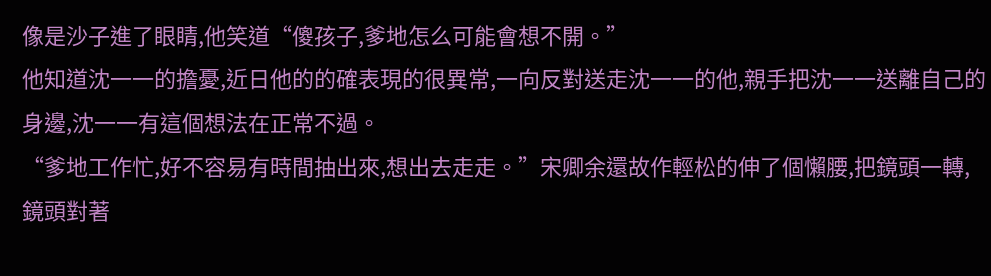像是沙子進了眼睛,他笑道“傻孩子,爹地怎么可能會想不開。”
他知道沈一一的擔憂,近日他的的確表現的很異常,一向反對送走沈一一的他,親手把沈一一送離自己的身邊,沈一一有這個想法在正常不過。
“爹地工作忙,好不容易有時間抽出來,想出去走走。”宋卿余還故作輕松的伸了個懶腰,把鏡頭一轉,鏡頭對著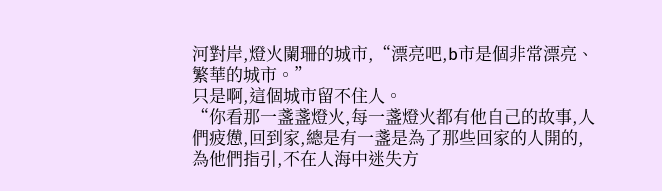河對岸,燈火闌珊的城市,“漂亮吧,b市是個非常漂亮、繁華的城市。”
只是啊,這個城市留不住人。
“你看那一盞盞燈火,每一盞燈火都有他自己的故事,人們疲憊,回到家,總是有一盞是為了那些回家的人開的,為他們指引,不在人海中迷失方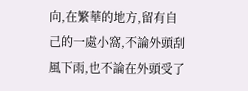向,在繁華的地方,留有自己的一處小窩,不論外頭刮風下雨,也不論在外頭受了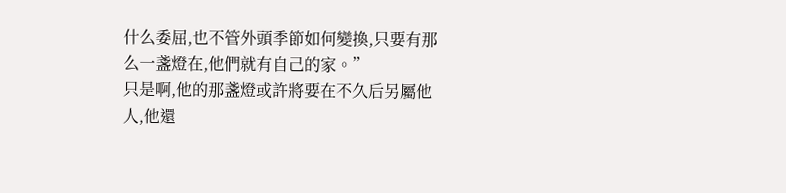什么委屈,也不管外頭季節如何變換,只要有那么一盞燈在,他們就有自己的家。”
只是啊,他的那盞燈或許將要在不久后另屬他人,他還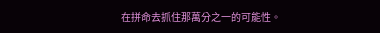在拼命去抓住那萬分之一的可能性。